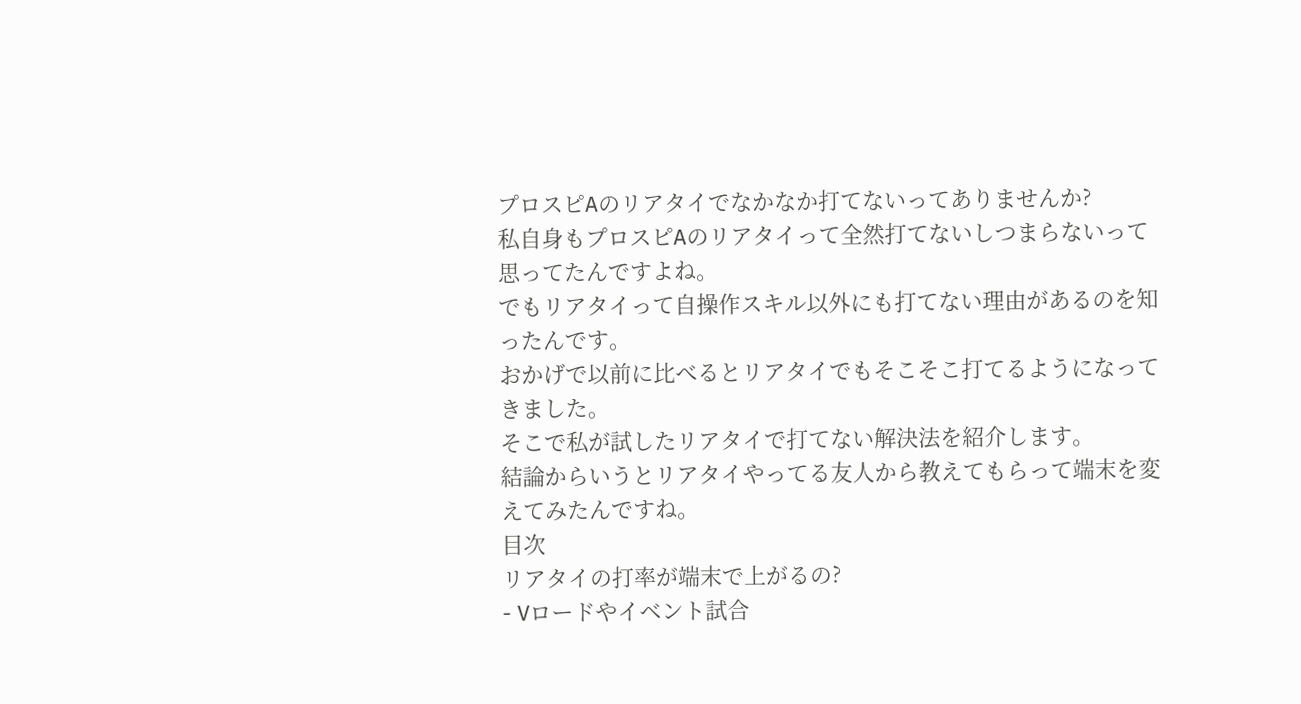プロスピAのリアタイでなかなか打てないってありませんか?
私自身もプロスピAのリアタイって全然打てないしつまらないって思ってたんですよね。
でもリアタイって自操作スキル以外にも打てない理由があるのを知ったんです。
おかげで以前に比べるとリアタイでもそこそこ打てるようになってきました。
そこで私が試したリアタイで打てない解決法を紹介します。
結論からいうとリアタイやってる友人から教えてもらって端末を変えてみたんですね。
目次
リアタイの打率が端末で上がるの?
- Vロードやイベント試合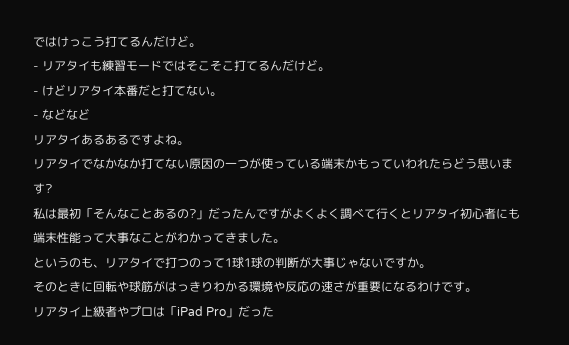ではけっこう打てるんだけど。
- リアタイも練習モードではそこそこ打てるんだけど。
- けどリアタイ本番だと打てない。
- などなど
リアタイあるあるですよね。
リアタイでなかなか打てない原因の一つが使っている端末かもっていわれたらどう思います?
私は最初「そんなことあるの?」だったんですがよくよく調べて行くとリアタイ初心者にも端末性能って大事なことがわかってきました。
というのも、リアタイで打つのって1球1球の判断が大事じゃないですか。
そのときに回転や球筋がはっきりわかる環境や反応の速さが重要になるわけです。
リアタイ上級者やプロは「iPad Pro」だった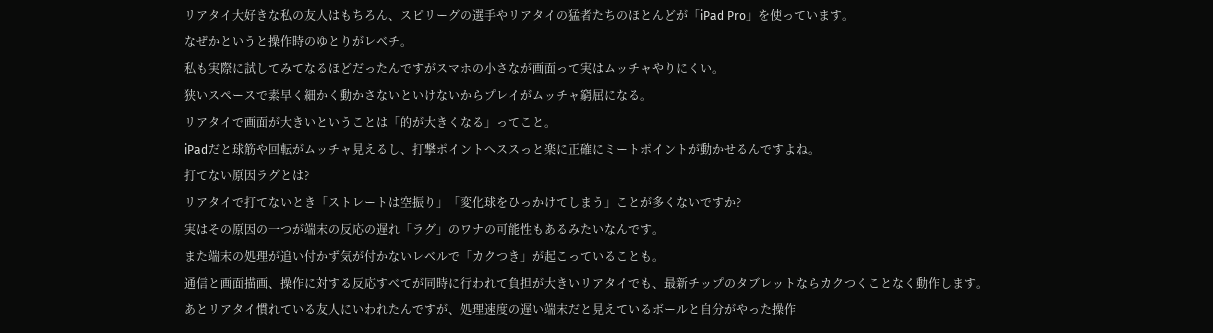リアタイ大好きな私の友人はもちろん、スピリーグの選手やリアタイの猛者たちのほとんどが「iPad Pro」を使っています。
なぜかというと操作時のゆとりがレベチ。
私も実際に試してみてなるほどだったんですがスマホの小さなが画面って実はムッチャやりにくい。
狭いスペースで素早く細かく動かさないといけないからプレイがムッチャ窮屈になる。
リアタイで画面が大きいということは「的が大きくなる」ってこと。
iPadだと球筋や回転がムッチャ見えるし、打撃ポイントへススっと楽に正確にミートポイントが動かせるんですよね。
打てない原因ラグとは?
リアタイで打てないとき「ストレートは空振り」「変化球をひっかけてしまう」ことが多くないですか?
実はその原因の一つが端末の反応の遅れ「ラグ」のワナの可能性もあるみたいなんです。
また端末の処理が追い付かず気が付かないレベルで「カクつき」が起こっていることも。
通信と画面描画、操作に対する反応すべてが同時に行われて負担が大きいリアタイでも、最新チップのタブレットならカクつくことなく動作します。
あとリアタイ慣れている友人にいわれたんですが、処理速度の遅い端末だと見えているボールと自分がやった操作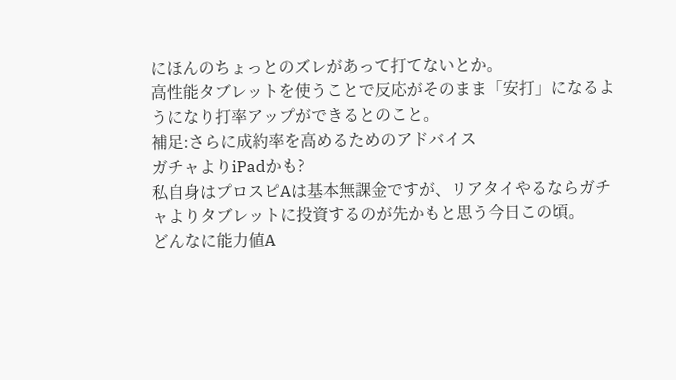にほんのちょっとのズレがあって打てないとか。
高性能タブレットを使うことで反応がそのまま「安打」になるようになり打率アップができるとのこと。
補足:さらに成約率を高めるためのアドバイス
ガチャよりiPadかも?
私自身はプロスピAは基本無課金ですが、リアタイやるならガチャよりタブレットに投資するのが先かもと思う今日この頃。
どんなに能力値A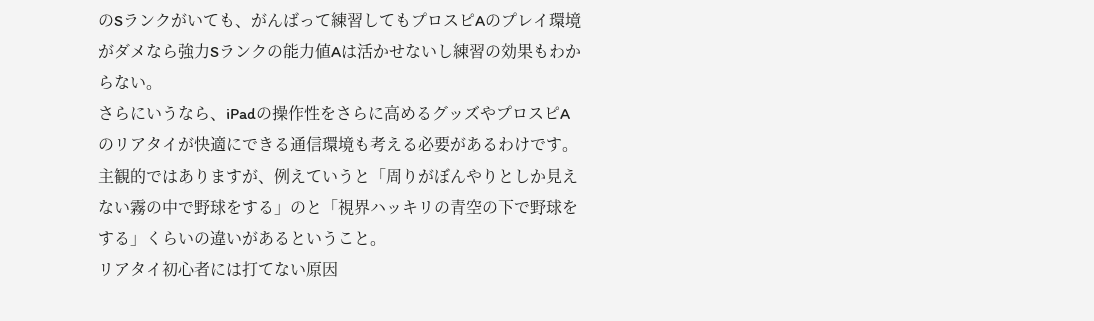のSランクがいても、がんばって練習してもプロスピAのプレイ環境がダメなら強力Sランクの能力値Aは活かせないし練習の効果もわからない。
さらにいうなら、iPadの操作性をさらに高めるグッズやプロスピAのリアタイが快適にできる通信環境も考える必要があるわけです。
主観的ではありますが、例えていうと「周りがぼんやりとしか見えない霧の中で野球をする」のと「視界ハッキリの青空の下で野球をする」くらいの違いがあるということ。
リアタイ初心者には打てない原因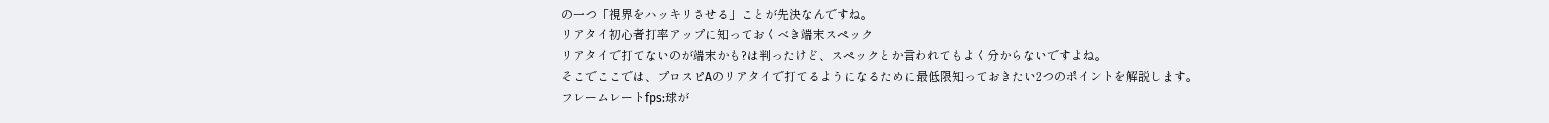の一つ「視界をハッキリさせる」ことが先決なんですね。
リアタイ初心者打率アップに知っておくべき端末スペック
リアタイで打てないのが端末かも?は判ったけど、スペックとか言われてもよく分からないですよね。
そこでここでは、プロスピAのリアタイで打てるようになるために最低限知っておきたい2つのポイントを解説します。
フレームレートfps:球が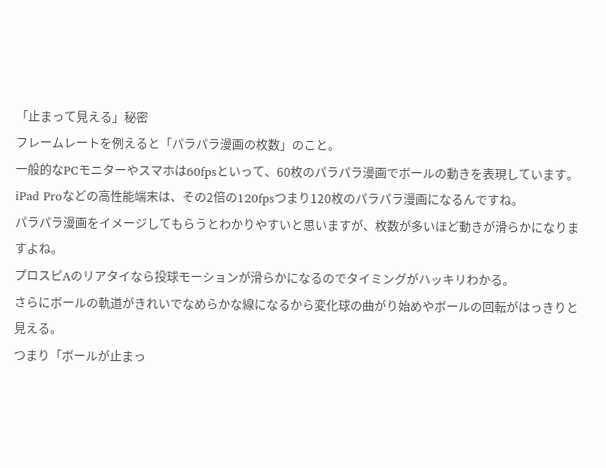「止まって見える」秘密
フレームレートを例えると「パラパラ漫画の枚数」のこと。
一般的なPCモニターやスマホは60fpsといって、60枚のパラパラ漫画でボールの動きを表現しています。
iPad Proなどの高性能端末は、その2倍の120fpsつまり120枚のパラパラ漫画になるんですね。
パラパラ漫画をイメージしてもらうとわかりやすいと思いますが、枚数が多いほど動きが滑らかになりますよね。
プロスピAのリアタイなら投球モーションが滑らかになるのでタイミングがハッキリわかる。
さらにボールの軌道がきれいでなめらかな線になるから変化球の曲がり始めやボールの回転がはっきりと見える。
つまり「ボールが止まっ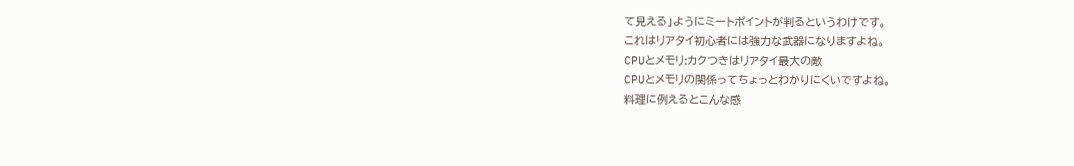て見える」ようにミートポイントが判るというわけです。
これはリアタイ初心者には強力な武器になりますよね。
CPUとメモリ:カクつきはリアタイ最大の敵
CPUとメモリの関係ってちょっとわかりにくいですよね。
料理に例えるとこんな感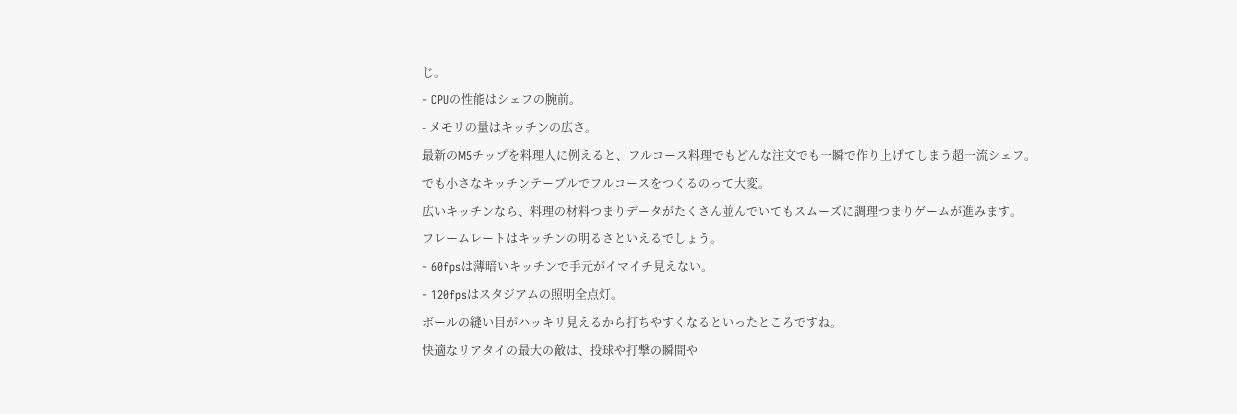じ。
- CPUの性能はシェフの腕前。
- メモリの量はキッチンの広さ。
最新のM5チップを料理人に例えると、フルコース料理でもどんな注文でも一瞬で作り上げてしまう超一流シェフ。
でも小さなキッチンテーブルでフルコースをつくるのって大変。
広いキッチンなら、料理の材料つまりデータがたくさん並んでいてもスムーズに調理つまりゲームが進みます。
フレームレートはキッチンの明るさといえるでしょう。
- 60fpsは薄暗いキッチンで手元がイマイチ見えない。
- 120fpsはスタジアムの照明全点灯。
ボールの縫い目がハッキリ見えるから打ちやすくなるといったところですね。
快適なリアタイの最大の敵は、投球や打撃の瞬間や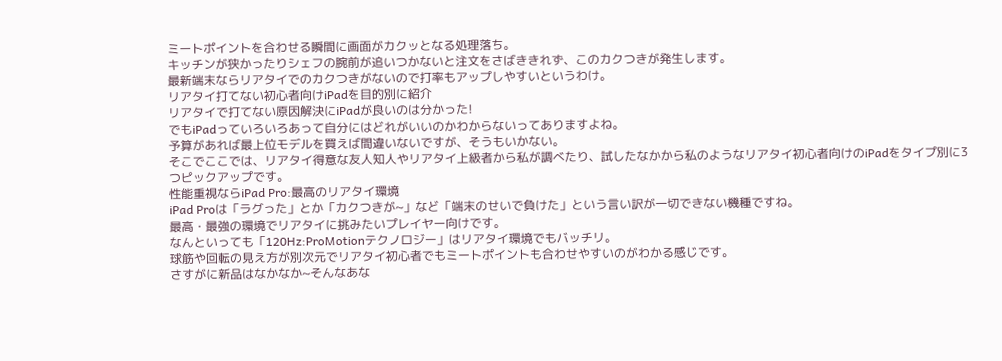ミートポイントを合わせる瞬間に画面がカクッとなる処理落ち。
キッチンが狭かったりシェフの腕前が追いつかないと注文をさばききれず、このカクつきが発生します。
最新端末ならリアタイでのカクつきがないので打率もアップしやすいというわけ。
リアタイ打てない初心者向けiPadを目的別に紹介
リアタイで打てない原因解決にiPadが良いのは分かった!
でもiPadっていろいろあって自分にはどれがいいのかわからないってありますよね。
予算があれば最上位モデルを買えば間違いないですが、そうもいかない。
そこでここでは、リアタイ得意な友人知人やリアタイ上級者から私が調べたり、試したなかから私のようなリアタイ初心者向けのiPadをタイプ別に3つピックアップです。
性能重視ならiPad Pro:最高のリアタイ環境
iPad Proは「ラグった」とか「カクつきが~」など「端末のせいで負けた」という言い訳が一切できない機種ですね。
最高・最強の環境でリアタイに挑みたいプレイヤー向けです。
なんといっても「120Hz:ProMotionテクノロジー」はリアタイ環境でもバッチリ。
球筋や回転の見え方が別次元でリアタイ初心者でもミートポイントも合わせやすいのがわかる感じです。
さすがに新品はなかなか~そんなあな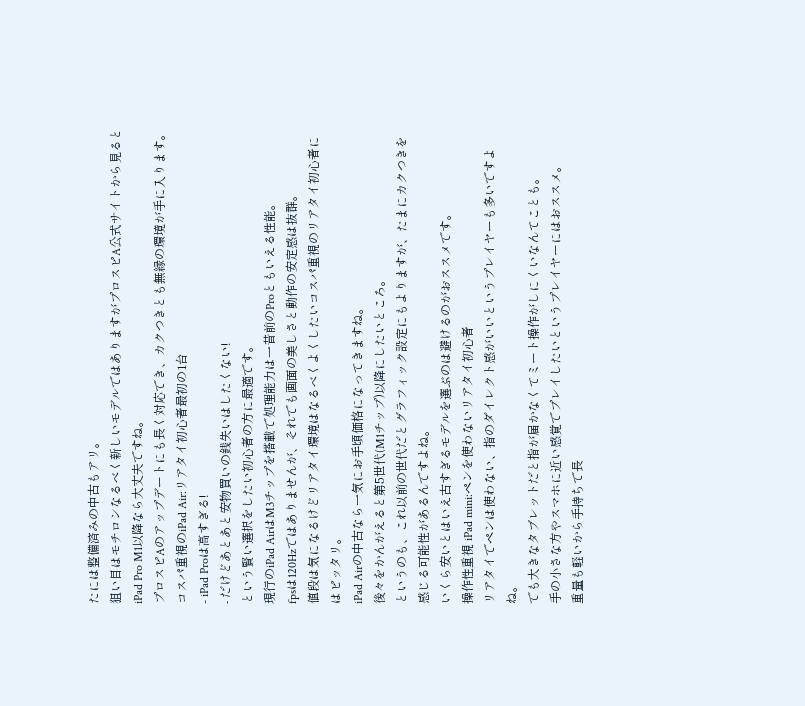たには整備済みの中古もアリ。
狙い目はモチロンなるべく新しいモデルではありますがプロスピA公式サイトから見るとiPad Pro M1以降なら大丈夫ですね。
プロスピAのアップデートにも長く対応でき、カクつきとも無縁の環境が手に入ります。
コスパ重視のiPad Air:リアタイ初心者最初の1台
- iPad Proは高すぎる!
- だけどあとあと安物買いの銭失いはしたくない!
という賢い選択をしたい初心者の方に最適です。
現行のiPad AirはM3チップを搭載で処理能力は一昔前のProともいえる性能。
fpsは120Hzではありませんが、それでも画面の美しさと動作の安定感は抜群。
値段は気になるけどリアタイ環境はなるべくよくしたいコスパ重視のリアタイ初心者にはピッタリ。
iPad Airの中古なら一気にお手頃価格になってきますね。
後々をかんがえると第5世代(M1チップ)以降にしたいところ。
というのも、これ以前の世代だとグラフィック設定にもよりますが、たまにカクつきを感じる可能性があるんですよね。
いくら安いとはいえ古すぎるモデルを選ぶのは避けるのがおススメです。
操作性重視 iPad mini:ペンを使わないリアタイ初心者
リアタイでペンは使わない、指のダイレクト感がいいというプレイヤーも多いですよね。
でも大きなタブレットだと指が届かなくてミート操作がしにくいなんてことも。
手の小さな方やスマホに近い感覚でプレイしたいというプレイヤーにはおススメ。
重量も軽いから手持ちで長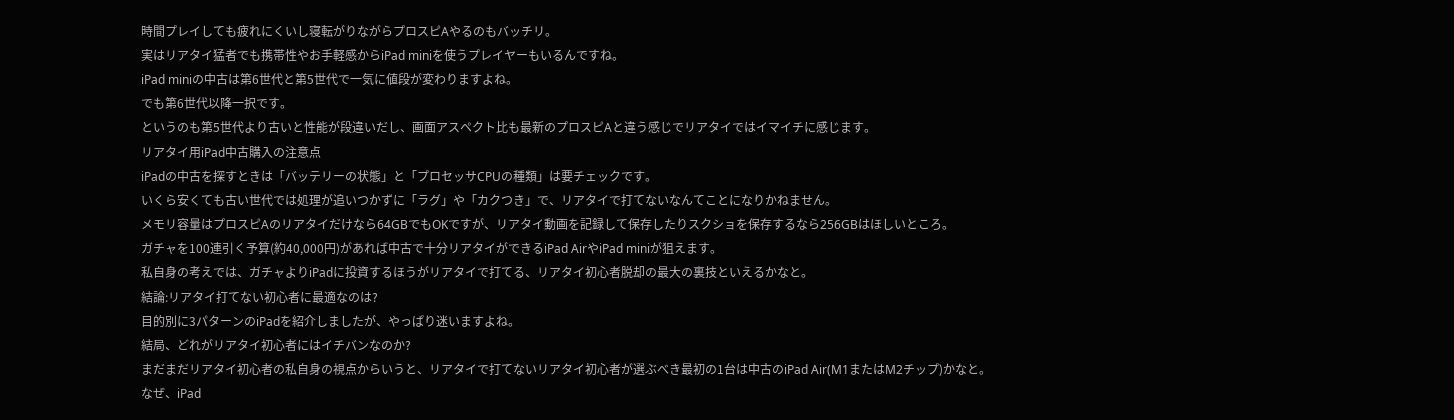時間プレイしても疲れにくいし寝転がりながらプロスピAやるのもバッチリ。
実はリアタイ猛者でも携帯性やお手軽感からiPad miniを使うプレイヤーもいるんですね。
iPad miniの中古は第6世代と第5世代で一気に値段が変わりますよね。
でも第6世代以降一択です。
というのも第5世代より古いと性能が段違いだし、画面アスペクト比も最新のプロスピAと違う感じでリアタイではイマイチに感じます。
リアタイ用iPad中古購入の注意点
iPadの中古を探すときは「バッテリーの状態」と「プロセッサCPUの種類」は要チェックです。
いくら安くても古い世代では処理が追いつかずに「ラグ」や「カクつき」で、リアタイで打てないなんてことになりかねません。
メモリ容量はプロスピAのリアタイだけなら64GBでもOKですが、リアタイ動画を記録して保存したりスクショを保存するなら256GBはほしいところ。
ガチャを100連引く予算(約40,000円)があれば中古で十分リアタイができるiPad AirやiPad miniが狙えます。
私自身の考えでは、ガチャよりiPadに投資するほうがリアタイで打てる、リアタイ初心者脱却の最大の裏技といえるかなと。
結論:リアタイ打てない初心者に最適なのは?
目的別に3パターンのiPadを紹介しましたが、やっぱり迷いますよね。
結局、どれがリアタイ初心者にはイチバンなのか?
まだまだリアタイ初心者の私自身の視点からいうと、リアタイで打てないリアタイ初心者が選ぶべき最初の1台は中古のiPad Air(M1またはM2チップ)かなと。
なぜ、iPad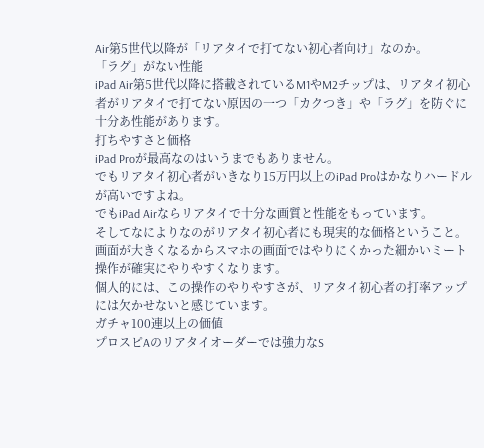Air第5世代以降が「リアタイで打てない初心者向け」なのか。
「ラグ」がない性能
iPad Air第5世代以降に搭載されているM1やM2チップは、リアタイ初心者がリアタイで打てない原因の一つ「カクつき」や「ラグ」を防ぐに十分あ性能があります。
打ちやすさと価格
iPad Proが最高なのはいうまでもありません。
でもリアタイ初心者がいきなり15万円以上のiPad Proはかなりハードルが高いですよね。
でもiPad Airならリアタイで十分な画質と性能をもっています。
そしてなによりなのがリアタイ初心者にも現実的な価格ということ。
画面が大きくなるからスマホの画面ではやりにくかった細かいミート操作が確実にやりやすくなります。
個人的には、この操作のやりやすさが、リアタイ初心者の打率アップには欠かせないと感じています。
ガチャ100連以上の価値
プロスピAのリアタイオーダーでは強力なS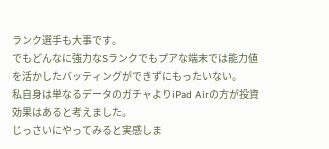ランク選手も大事です。
でもどんなに強力なSランクでもプアな端末では能力値を活かしたバッティングができずにもったいない。
私自身は単なるデータのガチャよりiPad Airの方が投資効果はあると考えました。
じっさいにやってみると実感しま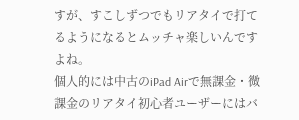すが、すこしずつでもリアタイで打てるようになるとムッチャ楽しいんですよね。
個人的には中古のiPad Airで無課金・微課金のリアタイ初心者ユーザーにはバ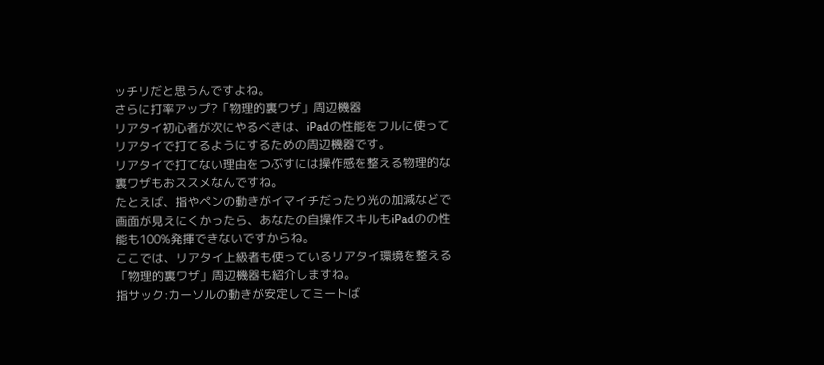ッチリだと思うんですよね。
さらに打率アップ?「物理的裏ワザ」周辺機器
リアタイ初心者が次にやるべきは、iPadの性能をフルに使ってリアタイで打てるようにするための周辺機器です。
リアタイで打てない理由をつぶすには操作感を整える物理的な裏ワザもおススメなんですね。
たとえば、指やペンの動きがイマイチだったり光の加減などで画面が見えにくかったら、あなたの自操作スキルもiPadのの性能も100%発揮できないですからね。
ここでは、リアタイ上級者も使っているリアタイ環境を整える「物理的裏ワザ」周辺機器も紹介しますね。
指サック:カーソルの動きが安定してミートば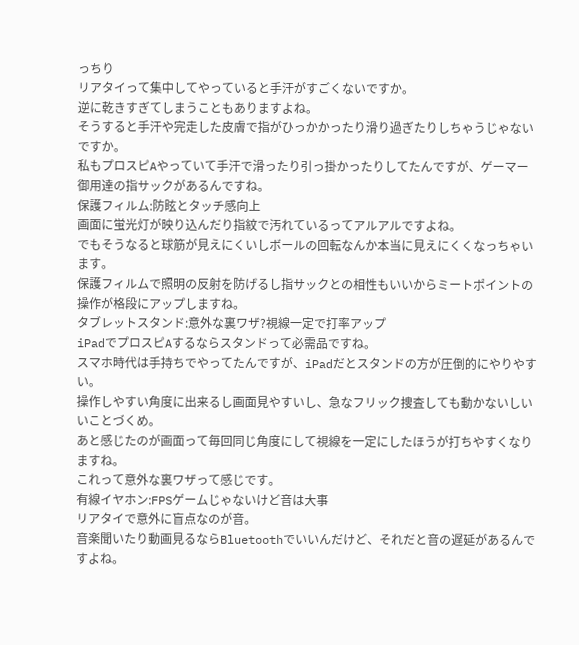っちり
リアタイって集中してやっていると手汗がすごくないですか。
逆に乾きすぎてしまうこともありますよね。
そうすると手汗や完走した皮膚で指がひっかかったり滑り過ぎたりしちゃうじゃないですか。
私もプロスピAやっていて手汗で滑ったり引っ掛かったりしてたんですが、ゲーマー御用達の指サックがあるんですね。
保護フィルム:防眩とタッチ感向上
画面に蛍光灯が映り込んだり指紋で汚れているってアルアルですよね。
でもそうなると球筋が見えにくいしボールの回転なんか本当に見えにくくなっちゃいます。
保護フィルムで照明の反射を防げるし指サックとの相性もいいからミートポイントの操作が格段にアップしますね。
タブレットスタンド:意外な裏ワザ?視線一定で打率アップ
iPadでプロスピAするならスタンドって必需品ですね。
スマホ時代は手持ちでやってたんですが、iPadだとスタンドの方が圧倒的にやりやすい。
操作しやすい角度に出来るし画面見やすいし、急なフリック捜査しても動かないしいいことづくめ。
あと感じたのが画面って毎回同じ角度にして視線を一定にしたほうが打ちやすくなりますね。
これって意外な裏ワザって感じです。
有線イヤホン:FPSゲームじゃないけど音は大事
リアタイで意外に盲点なのが音。
音楽聞いたり動画見るならBluetoothでいいんだけど、それだと音の遅延があるんですよね。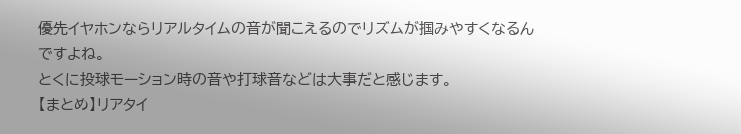優先イヤホンならリアルタイムの音が聞こえるのでリズムが掴みやすくなるんですよね。
とくに投球モーション時の音や打球音などは大事だと感じます。
【まとめ】リアタイ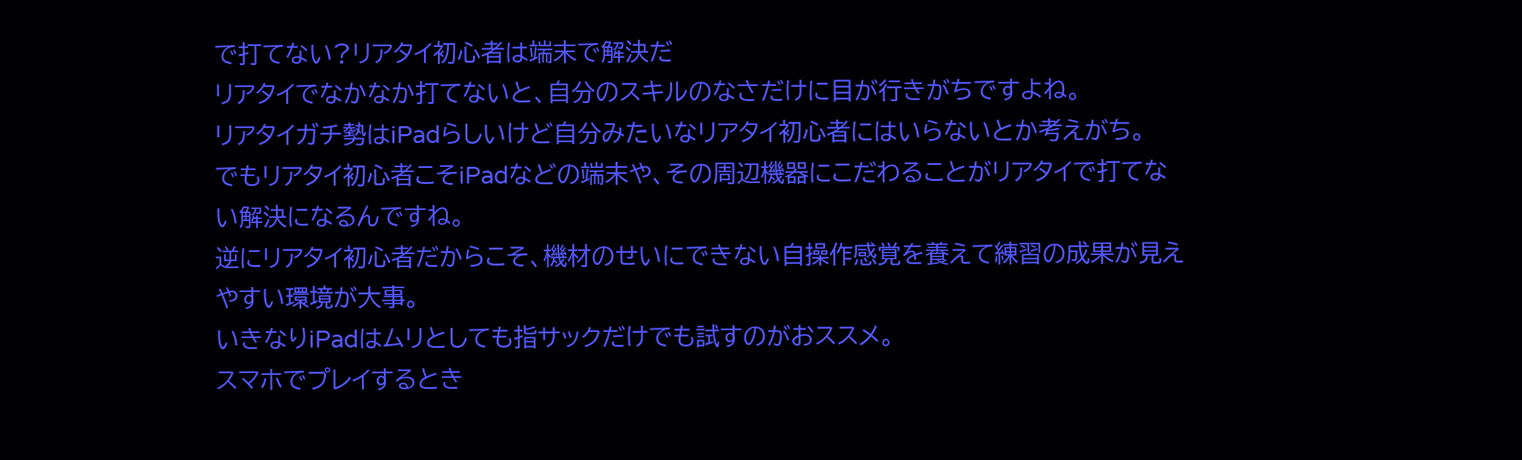で打てない?リアタイ初心者は端末で解決だ
リアタイでなかなか打てないと、自分のスキルのなさだけに目が行きがちですよね。
リアタイガチ勢はiPadらしいけど自分みたいなリアタイ初心者にはいらないとか考えがち。
でもリアタイ初心者こそiPadなどの端末や、その周辺機器にこだわることがリアタイで打てない解決になるんですね。
逆にリアタイ初心者だからこそ、機材のせいにできない自操作感覚を養えて練習の成果が見えやすい環境が大事。
いきなりiPadはムリとしても指サックだけでも試すのがおススメ。
スマホでプレイするとき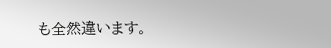も全然違います。